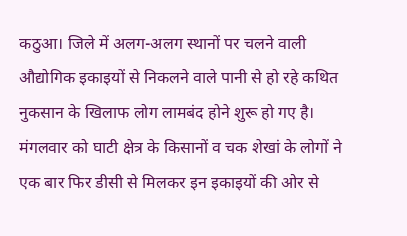कठुआ। जिले में अलग-अलग स्थानों पर चलने वाली औद्योगिक इकाइयों से निकलने वाले पानी से हो रहे कथित नुकसान के खिलाफ लोग लामबंद होने शुरू हो गए है। मंगलवार को घाटी क्षेत्र के किसानों व चक शेखां के लोगों ने एक बार फिर डीसी से मिलकर इन इकाइयों की ओर से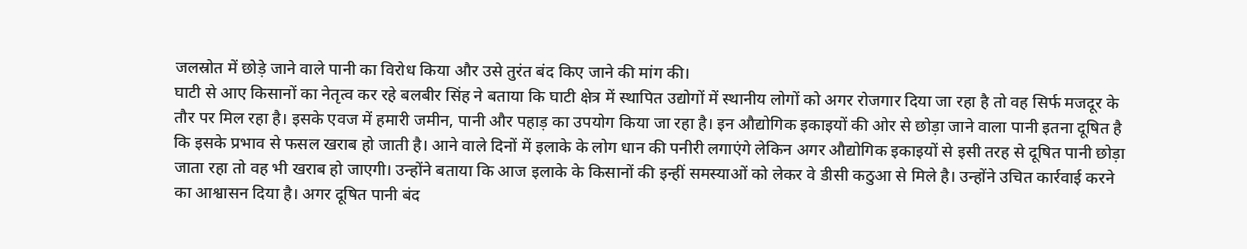जलस्रोत में छोड़े जाने वाले पानी का विरोध किया और उसे तुरंत बंद किए जाने की मांग की।
घाटी से आए किसानों का नेतृत्व कर रहे बलबीर सिंह ने बताया कि घाटी क्षेत्र में स्थापित उद्योगों में स्थानीय लोगों को अगर रोजगार दिया जा रहा है तो वह सिर्फ मजदूर के तौर पर मिल रहा है। इसके एवज में हमारी जमीन, पानी और पहाड़ का उपयोग किया जा रहा है। इन औद्योगिक इकाइयों की ओर से छोड़ा जाने वाला पानी इतना दूषित है कि इसके प्रभाव से फसल खराब हो जाती है। आने वाले दिनों में इलाके के लोग धान की पनीरी लगाएंगे लेकिन अगर औद्योगिक इकाइयों से इसी तरह से दूषित पानी छोड़ा जाता रहा तो वह भी खराब हो जाएगी। उन्होंने बताया कि आज इलाके के किसानों की इन्हीं समस्याओं को लेकर वे डीसी कठुआ से मिले है। उन्होंने उचित कार्रवाई करने का आश्वासन दिया है। अगर दूषित पानी बंद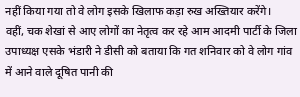नहीं किया गया तो वे लोग इसके खिलाफ कड़ा रुख अख्तियार करेंगे।
वहीं, चक शेखां से आए लोगों का नेतृत्व कर रहे आम आदमी पार्टी के जिला उपाध्यक्ष एसके भंडारी ने डीसी को बताया कि गत शनिवार को वे लोग गांव में आने वाले दूषित पानी की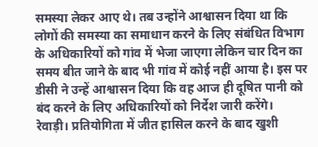समस्या लेकर आए थे। तब उन्होंने आश्वासन दिया था कि लोगों की समस्या का समाधान करने के लिए संबंधित विभाग के अधिकारियों को गांव में भेजा जाएगा लेकिन चार दिन का समय बीत जाने के बाद भी गांव में कोई नहीं आया है। इस पर डीसी ने उन्हें आश्वासन दिया कि वह आज ही दूषित पानी को बंद करने के लिए अधिकारियों को निर्देश जारी करेंगे।
रेवाड़ी। प्रतियोगिता में जीत हासिल करने के बाद खुशी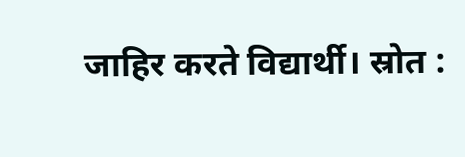जाहिर करते विद्यार्थी। स्रोत :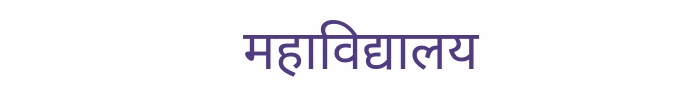महाविद्यालय